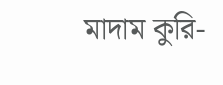মাদাম কুরি-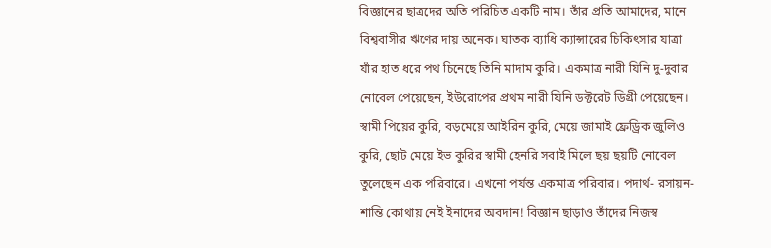বিজ্ঞানের ছাত্রদের অতি পরিচিত একটি নাম। তাঁর প্রতি আমাদের, মানে বিশ্ববাসীর ঋণের দায় অনেক। ঘাতক ব্যাধি ক্যান্সারের চিকিৎসার যাত্রা যাঁর হাত ধরে পথ চিনেছে তিনি মাদাম কুরি। একমাত্র নারী যিনি দু-দুবার নোবেল পেয়েছেন, ইউরোপের প্রথম নারী যিনি ডক্টরেট ডিগ্রী পেয়েছেন। স্বামী পিয়ের কুরি, বড়মেয়ে আইরিন কুরি, মেয়ে জামাই ফ্রেড্রিক জুলিও কুরি, ছোট মেয়ে ইভ কুরির স্বামী হেনরি সবাই মিলে ছয় ছয়টি নোবেল তুলেছেন এক পরিবারে। এখনো পর্যন্ত একমাত্র পরিবার। পদার্থ- রসায়ন- শান্তি কোথায় নেই ইনাদের অবদান! বিজ্ঞান ছাড়াও তাঁদের নিজস্ব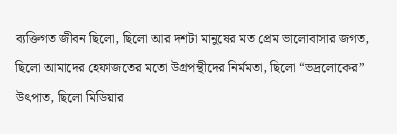ব্যক্তিগত জীবন ছিলো, ছিলো আর দশটা মানুষের মত প্রেম ভালোবাসার জগত, ছিলো আমাদের হেফাজতের মতো উগ্রপন্থীদের নির্মমতা, ছিলো “ভদ্রলোকের” উৎপাত, ছিলো মিডিয়ার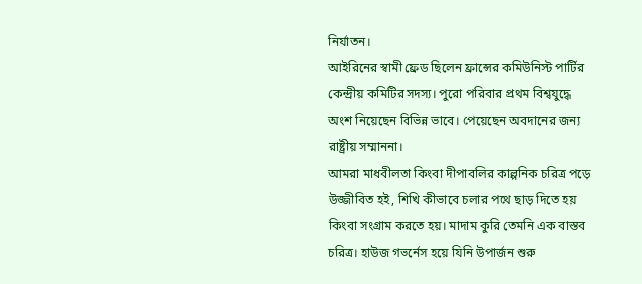নির্যাতন।
আইরিনের স্বামী ফ্রেড ছিলেন ফ্রান্সের কমিউনিস্ট পার্টির কেন্দ্রীয় কমিটির সদস্য। পুরো পরিবার প্রথম বিশ্বযুদ্ধে অংশ নিয়েছেন বিভিন্ন ভাবে। পেয়েছেন অবদানের জন্য রাষ্ট্রীয় সম্মাননা।
আমরা মাধবীলতা কিংবা দীপাবলির কাল্পনিক চরিত্র পড়ে উজ্জীবিত হই, শিখি কীভাবে চলার পথে ছাড় দিতে হয় কিংবা সংগ্রাম করতে হয়। মাদাম কুরি তেমনি এক বাস্তব চরিত্র। হাউজ গভর্নেস হয়ে যিনি উপার্জন শুরু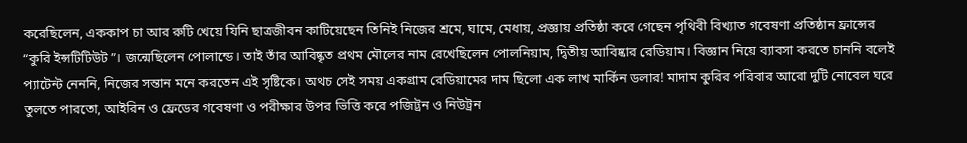করেছিলেন, এককাপ চা আর রুটি খেয়ে যিনি ছাত্রজীবন কাটিয়েছেন তিনিই নিজের শ্রমে, ঘামে, মেধায়, প্রজ্ঞায় প্রতিষ্ঠা করে গেছেন পৃথিবী বিখ্যাত গবেষণা প্রতিষ্ঠান ফ্রান্সের “কুরি ইন্সটিটিউট”। জন্মেছিলেন পোলান্ডে। তাই তাঁর আবিষ্কৃত প্রথম মৌলের নাম রেখেছিলেন পোলনিয়াম, দ্বিতীয় আবিষ্কার রেডিয়াম। বিজ্ঞান নিয়ে ব্যাবসা করতে চাননি বলেই প্যাটেন্ট নেননি, নিজের সন্তান মনে করতেন এই সৃষ্টিকে। অথচ সেই সময় একগ্রাম রেডিয়ামের দাম ছিলো এক লাখ মার্কিন ডলার! মাদাম কুরির পরিবার আরো দুটি নোবেল ঘরে তুলতে পারতো, আইরিন ও ফ্রেডের গবেষণা ও পরীক্ষার উপর ভিত্তি করে পজিট্রন ও নিউট্রন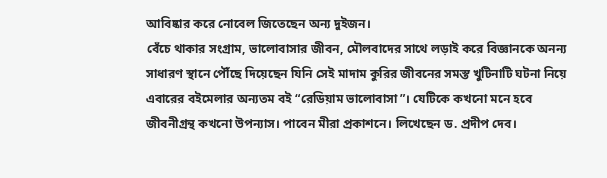আবিষ্কার করে নোবেল জিতেছেন অন্য দুইজন।
বেঁচে থাকার সংগ্রাম, ভালোবাসার জীবন, মৌলবাদের সাথে লড়াই করে বিজ্ঞানকে অনন্য সাধারণ স্থানে পৌঁছে দিয়েছেন যিনি সেই মাদাম কুরির জীবনের সমস্ত খুটিনাটি ঘটনা নিয়ে এবারের বইমেলার অন্যতম বই “রেডিয়াম ভালোবাসা”। যেটিকে কখনো মনে হবে জীবনীগ্রন্থ কখনো উপন্যাস। পাবেন মীরা প্রকাশনে। লিখেছেন ড. প্রদীপ দেব।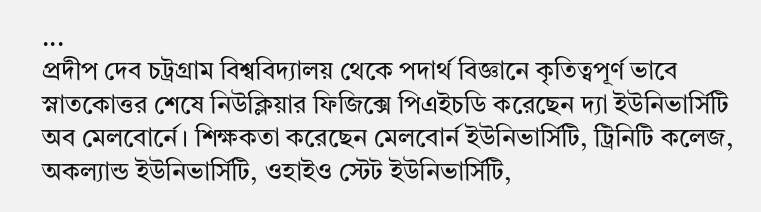...
প্রদীপ দেব চট্রগ্রাম বিশ্ববিদ্যালয় থেকে পদার্থ বিজ্ঞানে কৃতিত্বপূর্ণ ভাবে স্নাতকোত্তর শেষে নিউক্লিয়ার ফিজিক্সে পিএইচডি করেছেন দ্যা ইউনিভার্সিটি অব মেলবোর্নে। শিক্ষকতা করেছেন মেলবোর্ন ইউনিভার্সিটি, ট্রিনিটি কলেজ, অকল্যান্ড ইউনিভার্সিটি, ওহাইও স্টেট ইউনিভার্সিটি,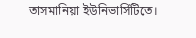তাসমানিয়া ইউনিভার্সিটিতে।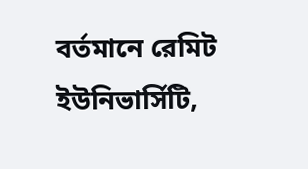বর্তমানে রেমিট ইউনিভার্সিটি,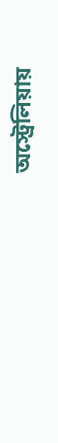অস্ট্রেলিয়ায়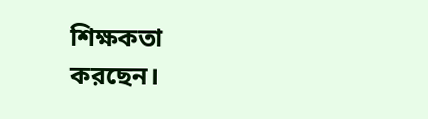শিক্ষকতা করছেন।